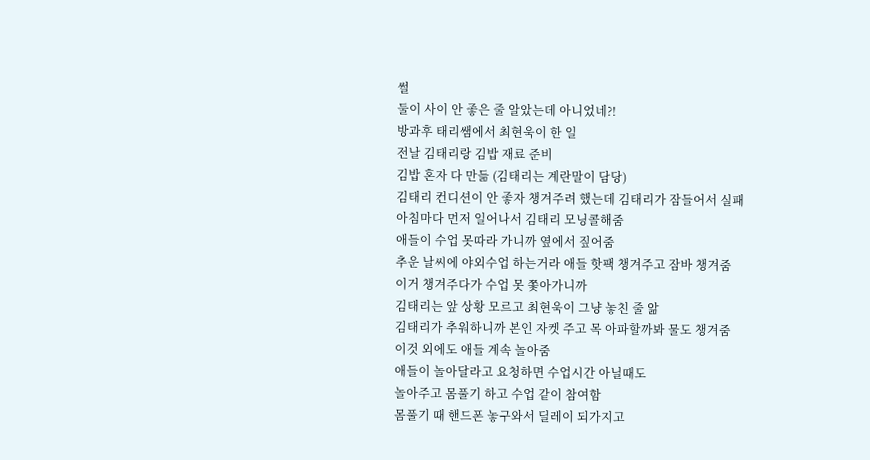썰
둘이 사이 안 좋은 줄 알았는데 아니었네?!
방과후 태리쌤에서 최현욱이 한 일
전날 김태리랑 김밥 재료 준비
김밥 혼자 다 만듦 (김태리는 계란말이 담당)
김태리 컨디션이 안 좋자 챙겨주려 했는데 김태리가 잠들어서 실패
아침마다 먼저 일어나서 김태리 모닝콜해줌
애들이 수업 못따라 가니까 옆에서 짚어줌
추운 날씨에 야외수업 하는거라 애들 핫팩 챙겨주고 잠바 챙겨줌
이거 챙겨주다가 수업 못 쫓아가니까
김태리는 앞 상황 모르고 최현욱이 그냥 놓친 줄 앎
김태리가 추워하니까 본인 자켓 주고 목 아파할까봐 물도 챙겨줌
이것 외에도 애들 계속 놀아줌
애들이 놀아달라고 요청하면 수업시간 아닐때도
놀아주고 몸풀기 하고 수업 같이 참여함
몸풀기 때 핸드폰 놓구와서 딜레이 되가지고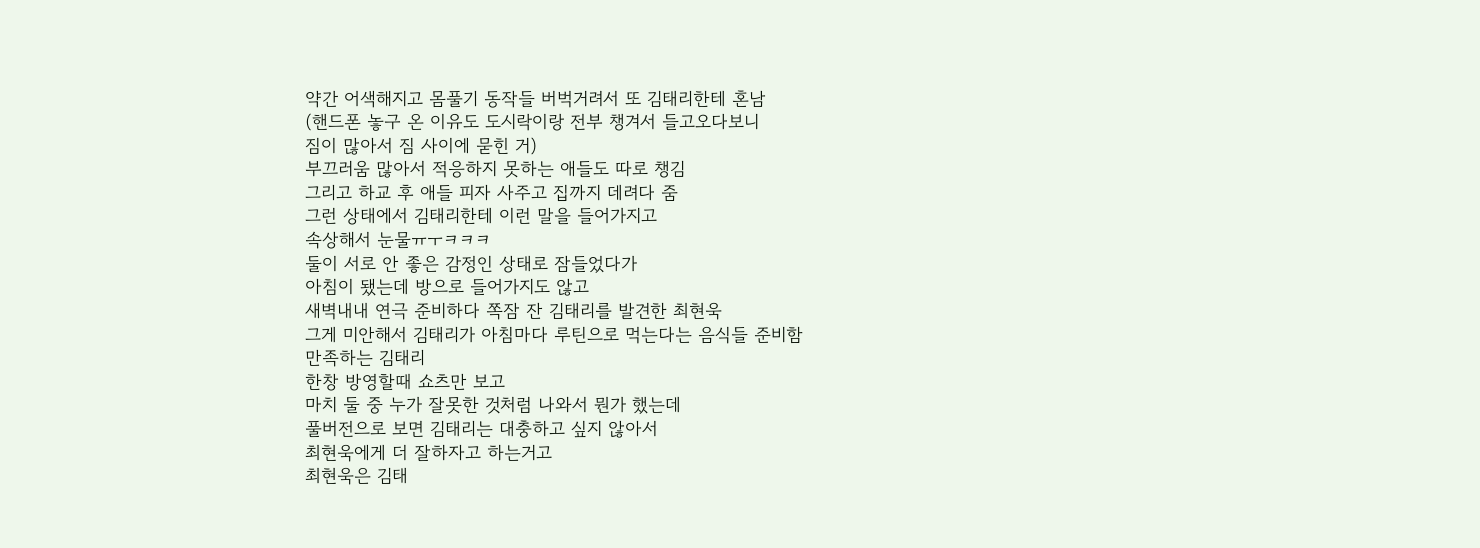약간 어색해지고 몸풀기 동작들 버벅거려서 또 김태리한테 혼남
(핸드폰 놓구 온 이유도 도시락이랑 전부 챙겨서 들고오다보니
짐이 많아서 짐 사이에 묻힌 거)
부끄러움 많아서 적응하지 못하는 애들도 따로 챙김
그리고 하교 후 애들 피자 사주고 집까지 데려다 줌
그런 상태에서 김태리한테 이런 말을 들어가지고
속상해서 눈물ㅠㅜㅋㅋㅋ
둘이 서로 안 좋은 감정인 상태로 잠들었다가
아침이 됐는데 방으로 들어가지도 않고
새벽내내 연극 준비하다 쪽잠 잔 김태리를 발견한 최현욱
그게 미안해서 김태리가 아침마다 루틴으로 먹는다는 음식들 준비함
만족하는 김태리
한창 방영할때 쇼츠만 보고
마치 둘 중 누가 잘못한 것처럼 나와서 뭔가 했는데
풀버전으로 보면 김태리는 대충하고 싶지 않아서
최현욱에게 더 잘하자고 하는거고
최현욱은 김태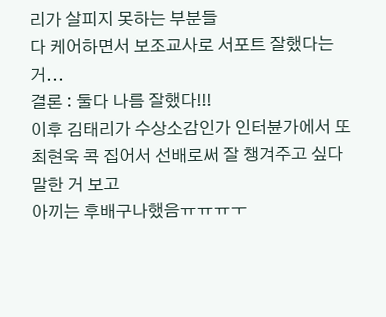리가 살피지 못하는 부분들
다 케어하면서 보조교사로 서포트 잘했다는거...
결론 : 둘다 나름 잘했다!!!
이후 김태리가 수상소감인가 인터뷴가에서 또
최현욱 콕 집어서 선배로써 잘 챙겨주고 싶다 말한 거 보고
아끼는 후배구나했음ㅠㅠㅠㅜ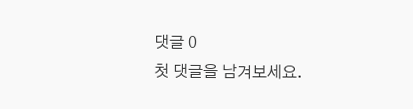댓글 0
첫 댓글을 남겨보세요.